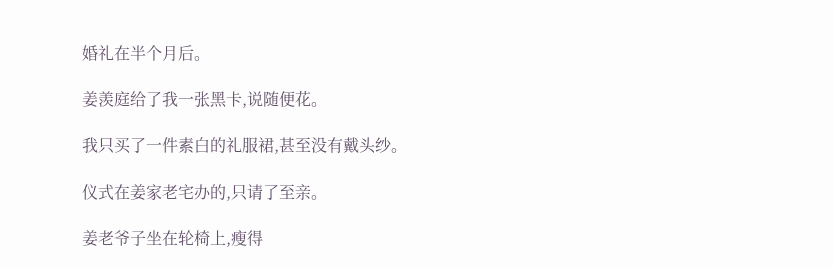婚礼在半个月后。

姜羡庭给了我一张黑卡,说随便花。

我只买了一件素白的礼服裙,甚至没有戴头纱。

仪式在姜家老宅办的,只请了至亲。

姜老爷子坐在轮椅上,瘦得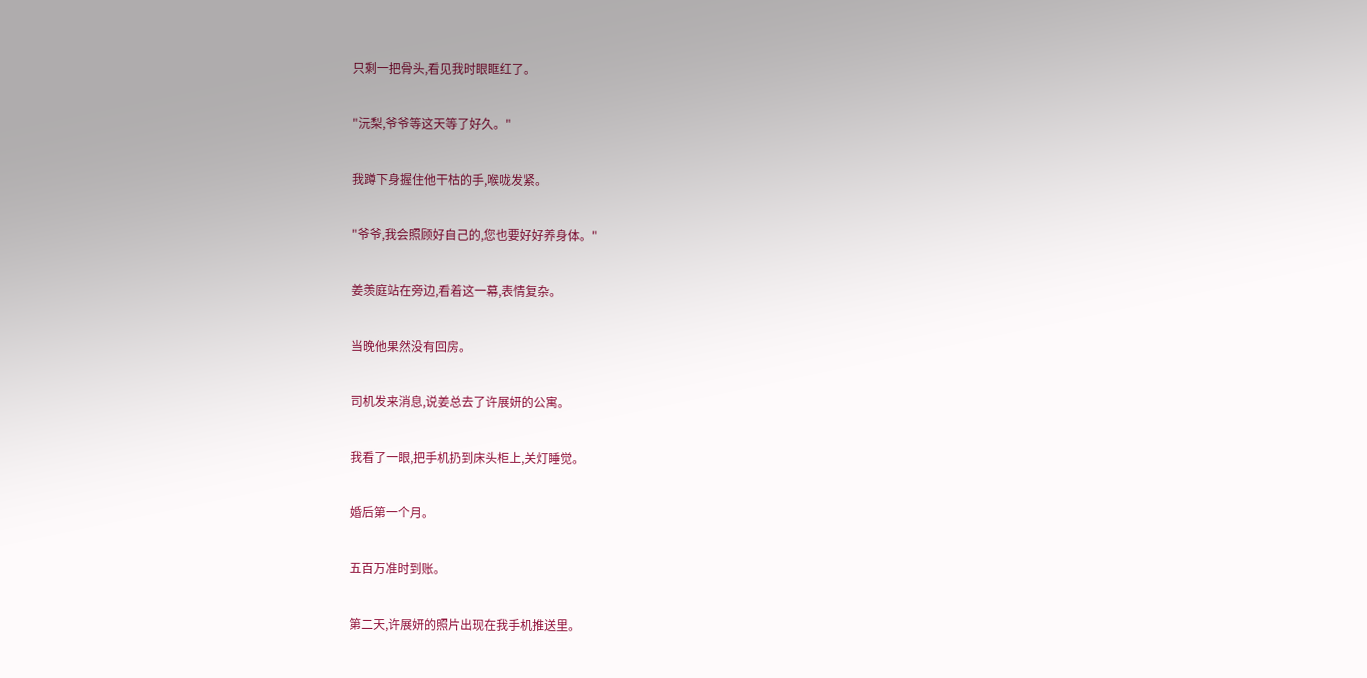只剩一把骨头,看见我时眼眶红了。

"沅梨,爷爷等这天等了好久。"

我蹲下身握住他干枯的手,喉咙发紧。

"爷爷,我会照顾好自己的,您也要好好养身体。"

姜羡庭站在旁边,看着这一幕,表情复杂。

当晚他果然没有回房。

司机发来消息,说姜总去了许展妍的公寓。

我看了一眼,把手机扔到床头柜上,关灯睡觉。

婚后第一个月。

五百万准时到账。

第二天,许展妍的照片出现在我手机推送里。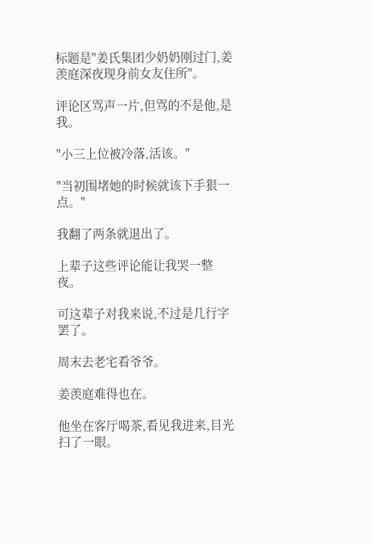标题是"姜氏集团少奶奶刚过门,姜羡庭深夜现身前女友住所"。

评论区骂声一片,但骂的不是他,是我。

"小三上位被冷落,活该。"

"当初围堵她的时候就该下手狠一点。"

我翻了两条就退出了。

上辈子这些评论能让我哭一整夜。

可这辈子对我来说,不过是几行字罢了。

周末去老宅看爷爷。

姜羡庭难得也在。

他坐在客厅喝茶,看见我进来,目光扫了一眼。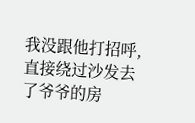我没跟他打招呼,直接绕过沙发去了爷爷的房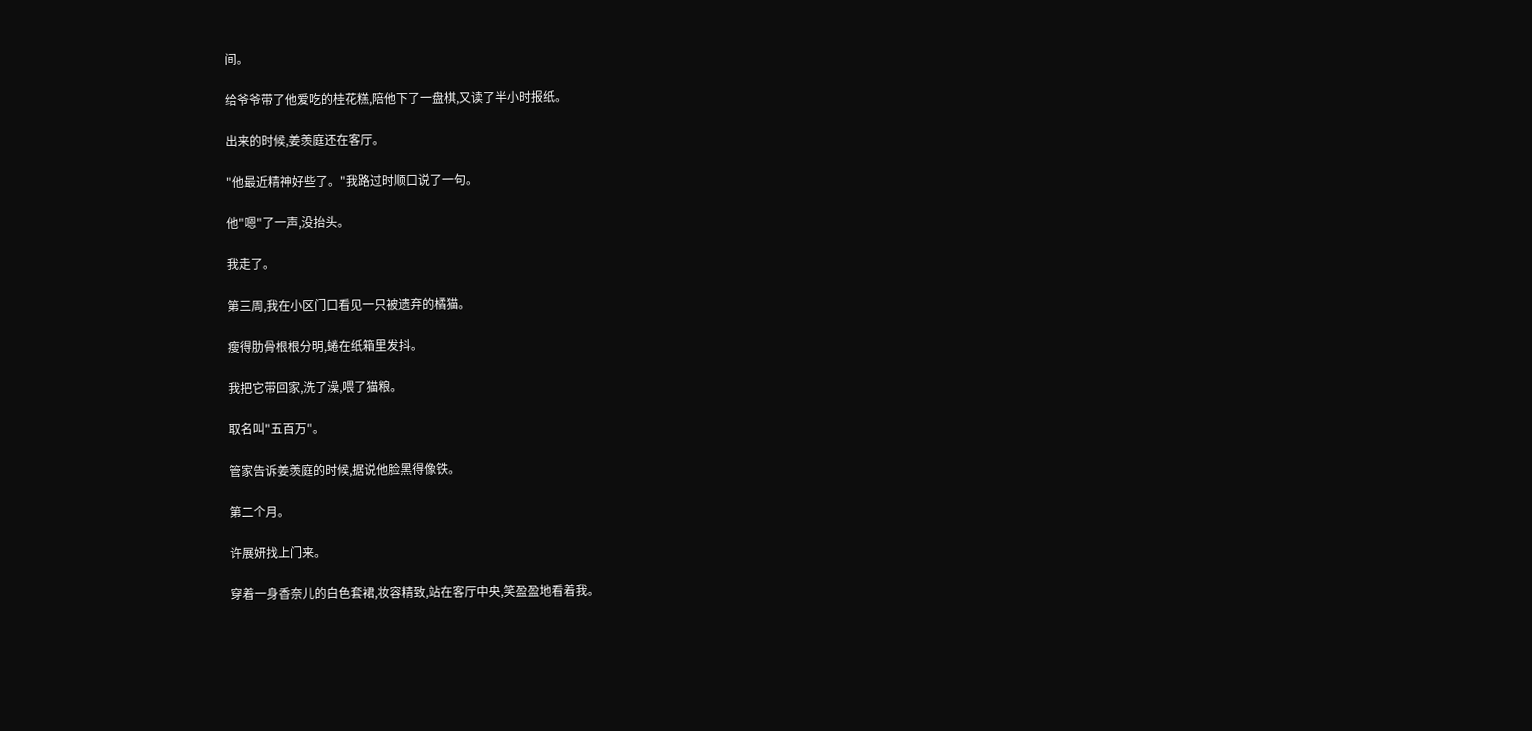间。

给爷爷带了他爱吃的桂花糕,陪他下了一盘棋,又读了半小时报纸。

出来的时候,姜羡庭还在客厅。

"他最近精神好些了。"我路过时顺口说了一句。

他"嗯"了一声,没抬头。

我走了。

第三周,我在小区门口看见一只被遗弃的橘猫。

瘦得肋骨根根分明,蜷在纸箱里发抖。

我把它带回家,洗了澡,喂了猫粮。

取名叫"五百万"。

管家告诉姜羡庭的时候,据说他脸黑得像铁。

第二个月。

许展妍找上门来。

穿着一身香奈儿的白色套裙,妆容精致,站在客厅中央,笑盈盈地看着我。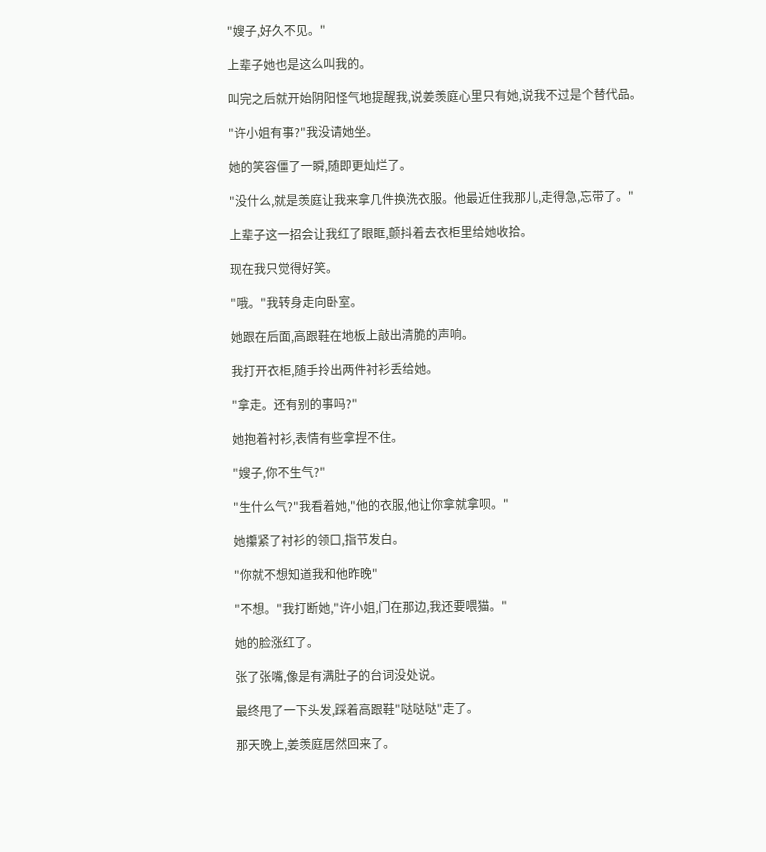"嫂子,好久不见。"

上辈子她也是这么叫我的。

叫完之后就开始阴阳怪气地提醒我,说姜羡庭心里只有她,说我不过是个替代品。

"许小姐有事?"我没请她坐。

她的笑容僵了一瞬,随即更灿烂了。

"没什么,就是羡庭让我来拿几件换洗衣服。他最近住我那儿,走得急,忘带了。"

上辈子这一招会让我红了眼眶,颤抖着去衣柜里给她收拾。

现在我只觉得好笑。

"哦。"我转身走向卧室。

她跟在后面,高跟鞋在地板上敲出清脆的声响。

我打开衣柜,随手拎出两件衬衫丢给她。

"拿走。还有别的事吗?"

她抱着衬衫,表情有些拿捏不住。

"嫂子,你不生气?"

"生什么气?"我看着她,"他的衣服,他让你拿就拿呗。"

她攥紧了衬衫的领口,指节发白。

"你就不想知道我和他昨晚"

"不想。"我打断她,"许小姐,门在那边,我还要喂猫。"

她的脸涨红了。

张了张嘴,像是有满肚子的台词没处说。

最终甩了一下头发,踩着高跟鞋"哒哒哒"走了。

那天晚上,姜羡庭居然回来了。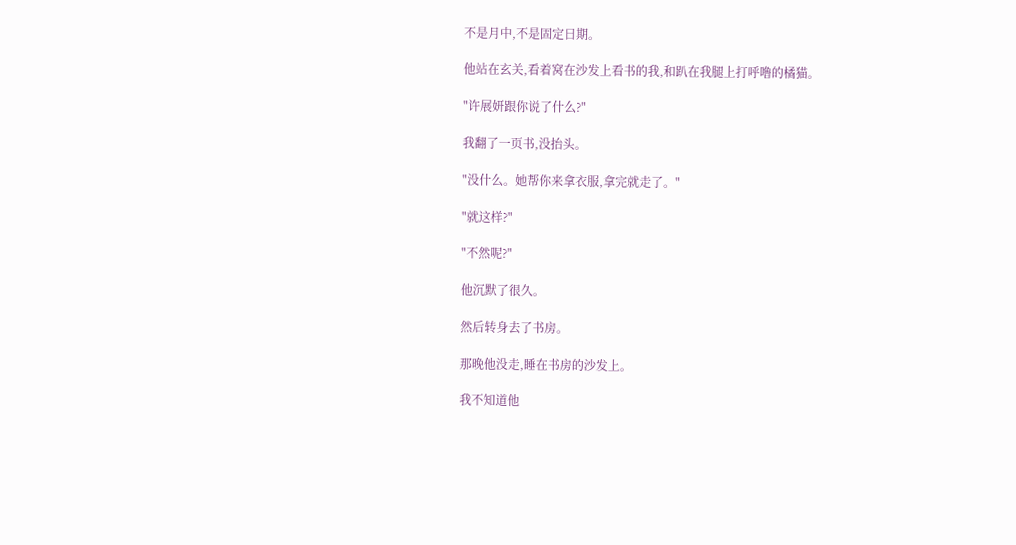不是月中,不是固定日期。

他站在玄关,看着窝在沙发上看书的我,和趴在我腿上打呼噜的橘猫。

"许展妍跟你说了什么?"

我翻了一页书,没抬头。

"没什么。她帮你来拿衣服,拿完就走了。"

"就这样?"

"不然呢?"

他沉默了很久。

然后转身去了书房。

那晚他没走,睡在书房的沙发上。

我不知道他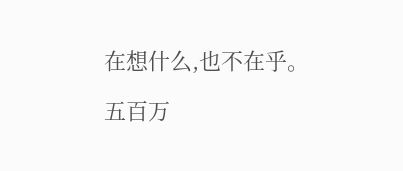在想什么,也不在乎。

五百万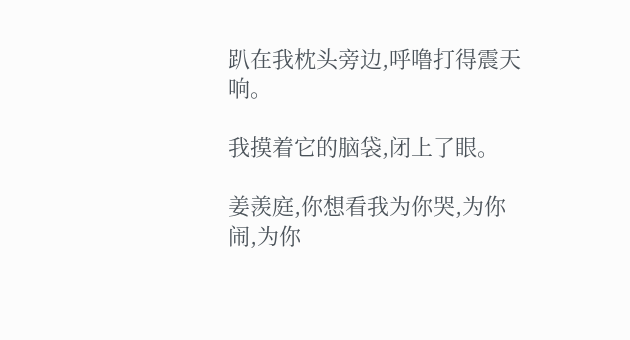趴在我枕头旁边,呼噜打得震天响。

我摸着它的脑袋,闭上了眼。

姜羡庭,你想看我为你哭,为你闹,为你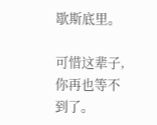歇斯底里。

可惜这辈子,你再也等不到了。